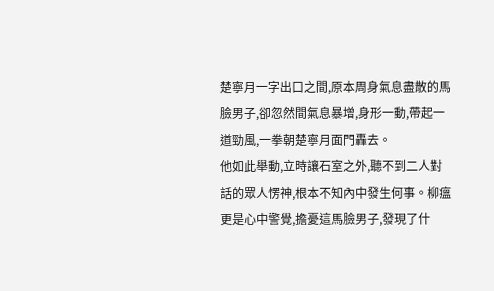楚寧月一字出口之間,原本周身氣息盡散的馬臉男子,卻忽然間氣息暴增,身形一動,帶起一道勁風,一拳朝楚寧月面門轟去。
他如此舉動,立時讓石室之外,聽不到二人對話的眾人愣神,根本不知內中發生何事。柳瘟更是心中警覺,擔憂這馬臉男子,發現了什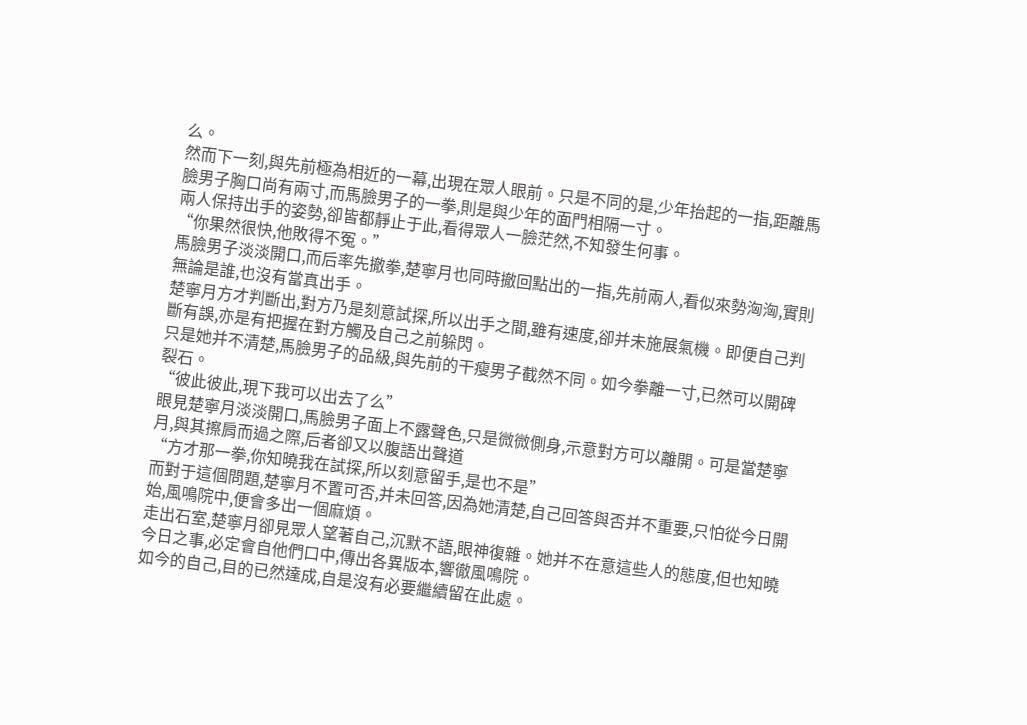么。
然而下一刻,與先前極為相近的一幕,出現在眾人眼前。只是不同的是,少年抬起的一指,距離馬臉男子胸口尚有兩寸,而馬臉男子的一拳,則是與少年的面門相隔一寸。
兩人保持出手的姿勢,卻皆都靜止于此,看得眾人一臉茫然,不知發生何事。
“你果然很快,他敗得不冤。”
馬臉男子淡淡開口,而后率先撤拳,楚寧月也同時撤回點出的一指,先前兩人,看似來勢洶洶,實則無論是誰,也沒有當真出手。
楚寧月方才判斷出,對方乃是刻意試探,所以出手之間,雖有速度,卻并未施展氣機。即便自己判斷有誤,亦是有把握在對方觸及自己之前躲閃。
只是她并不清楚,馬臉男子的品級,與先前的干瘦男子截然不同。如今拳離一寸,已然可以開碑裂石。
“彼此彼此,現下我可以出去了么”
眼見楚寧月淡淡開口,馬臉男子面上不露聲色,只是微微側身,示意對方可以離開。可是當楚寧月,與其擦肩而過之際,后者卻又以腹語出聲道
“方才那一拳,你知曉我在試探,所以刻意留手,是也不是”
而對于這個問題,楚寧月不置可否,并未回答,因為她清楚,自己回答與否并不重要,只怕從今日開始,風鳴院中,便會多出一個麻煩。
走出石室,楚寧月卻見眾人望著自己,沉默不語,眼神復雜。她并不在意這些人的態度,但也知曉今日之事,必定會自他們口中,傳出各異版本,響徹風鳴院。
如今的自己,目的已然達成,自是沒有必要繼續留在此處。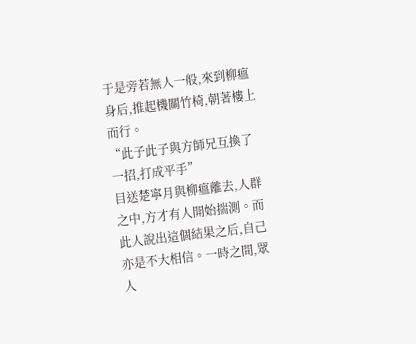于是旁若無人一般,來到柳瘟身后,推起機關竹椅,朝著樓上而行。
“此子此子與方師兄互換了一招,打成平手”
目送楚寧月與柳瘟離去,人群之中,方才有人開始揣測。而此人說出這個結果之后,自己亦是不大相信。一時之間,眾人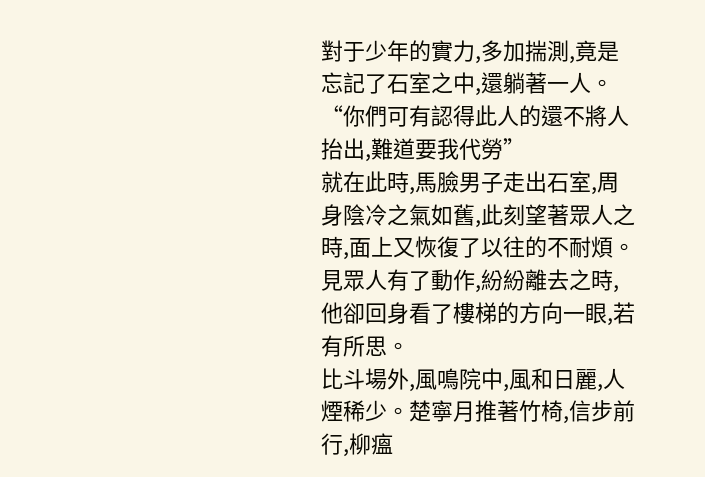對于少年的實力,多加揣測,竟是忘記了石室之中,還躺著一人。
“你們可有認得此人的還不將人抬出,難道要我代勞”
就在此時,馬臉男子走出石室,周身陰冷之氣如舊,此刻望著眾人之時,面上又恢復了以往的不耐煩。見眾人有了動作,紛紛離去之時,他卻回身看了樓梯的方向一眼,若有所思。
比斗場外,風鳴院中,風和日麗,人煙稀少。楚寧月推著竹椅,信步前行,柳瘟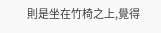則是坐在竹椅之上,覺得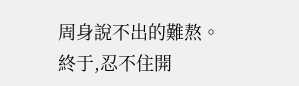周身說不出的難熬。
終于,忍不住開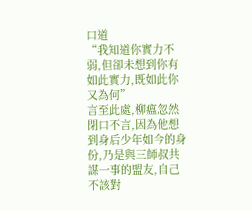口道
“我知道你實力不弱,但卻未想到你有如此實力,既如此你又為何”
言至此處,柳瘟忽然閉口不言,因為他想到身后少年如今的身份,乃是與三師叔共謀一事的盟友,自己不該對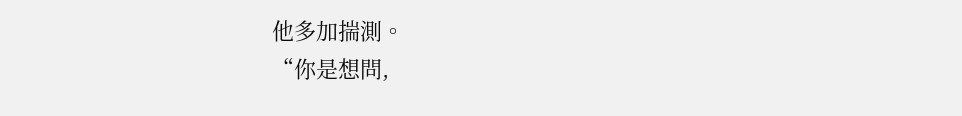他多加揣測。
“你是想問,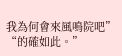我為何會來風鳴院吧”
“的確如此。”